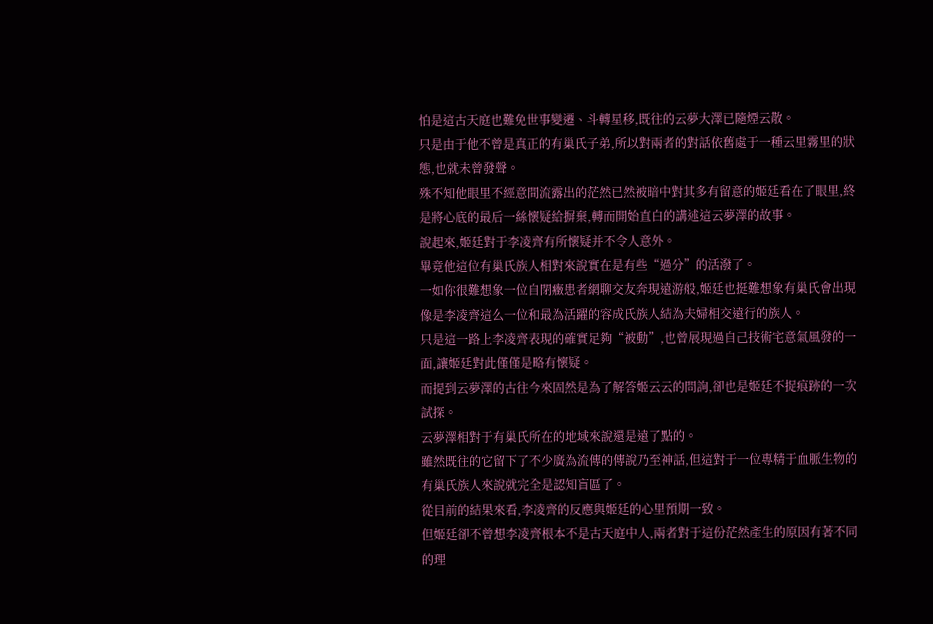怕是這古天庭也難免世事變遷、斗轉星移,既往的云夢大澤已隨煙云散。
只是由于他不曾是真正的有巢氏子弟,所以對兩者的對話依舊處于一種云里霧里的狀態,也就未曾發聲。
殊不知他眼里不經意間流露出的茫然已然被暗中對其多有留意的姬廷看在了眼里,終是將心底的最后一絲懷疑給摒棄,轉而開始直白的講述這云夢澤的故事。
說起來,姬廷對于李凌齊有所懷疑并不令人意外。
畢竟他這位有巢氏族人相對來說實在是有些“過分”的活潑了。
一如你很難想象一位自閉癥患者網聊交友奔現遠游般,姬廷也挺難想象有巢氏會出現像是李凌齊這么一位和最為活躍的容成氏族人結為夫婦相交遠行的族人。
只是這一路上李凌齊表現的確實足夠“被動”,也曾展現過自己技術宅意氣風發的一面,讓姬廷對此僅僅是略有懷疑。
而提到云夢澤的古往今來固然是為了解答姬云云的問詢,卻也是姬廷不捉痕跡的一次試探。
云夢澤相對于有巢氏所在的地域來說還是遠了點的。
雖然既往的它留下了不少廣為流傳的傳說乃至神話,但這對于一位專精于血脈生物的有巢氏族人來說就完全是認知盲區了。
從目前的結果來看,李凌齊的反應與姬廷的心里預期一致。
但姬廷卻不曾想李凌齊根本不是古天庭中人,兩者對于這份茫然產生的原因有著不同的理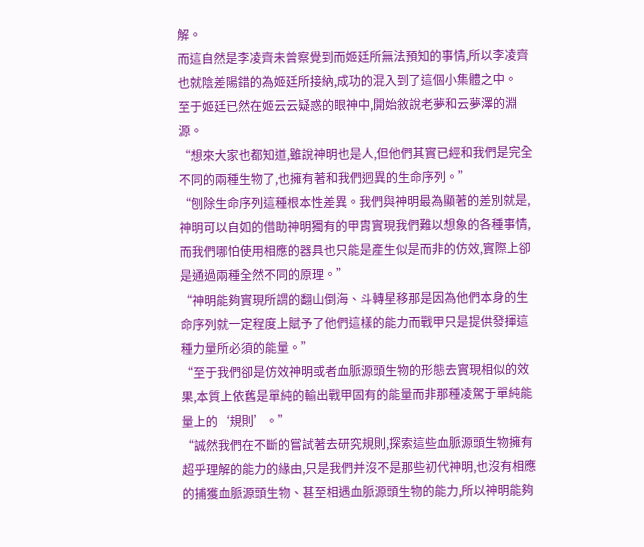解。
而這自然是李凌齊未曾察覺到而姬廷所無法預知的事情,所以李凌齊也就陰差陽錯的為姬廷所接納,成功的混入到了這個小集體之中。
至于姬廷已然在姬云云疑惑的眼神中,開始敘說老夢和云夢澤的淵源。
“想來大家也都知道,雖說神明也是人,但他們其實已經和我們是完全不同的兩種生物了,也擁有著和我們迥異的生命序列。”
“刨除生命序列這種根本性差異。我們與神明最為顯著的差別就是,神明可以自如的借助神明獨有的甲胄實現我們難以想象的各種事情,而我們哪怕使用相應的器具也只能是產生似是而非的仿效,實際上卻是通過兩種全然不同的原理。”
“神明能夠實現所謂的翻山倒海、斗轉星移那是因為他們本身的生命序列就一定程度上賦予了他們這樣的能力而戰甲只是提供發揮這種力量所必須的能量。”
“至于我們卻是仿效神明或者血脈源頭生物的形態去實現相似的效果,本質上依舊是單純的輸出戰甲固有的能量而非那種凌駕于單純能量上的‘規則’。”
“誠然我們在不斷的嘗試著去研究規則,探索這些血脈源頭生物擁有超乎理解的能力的緣由,只是我們并沒不是那些初代神明,也沒有相應的捕獲血脈源頭生物、甚至相遇血脈源頭生物的能力,所以神明能夠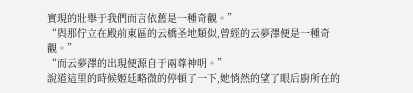實現的壯舉于我們而言依舊是一種奇觀。”
“與那佇立在殿前東區的云橋圣地類似,曾經的云夢澤便是一種奇觀。”
“而云夢澤的出現便源自于兩尊神明。”
說道這里的時候姬廷略微的停頓了一下,她悄然的望了眼后廚所在的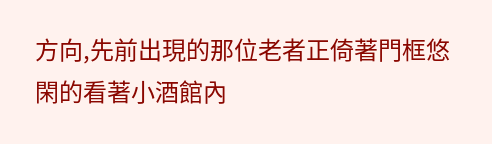方向,先前出現的那位老者正倚著門框悠閑的看著小酒館內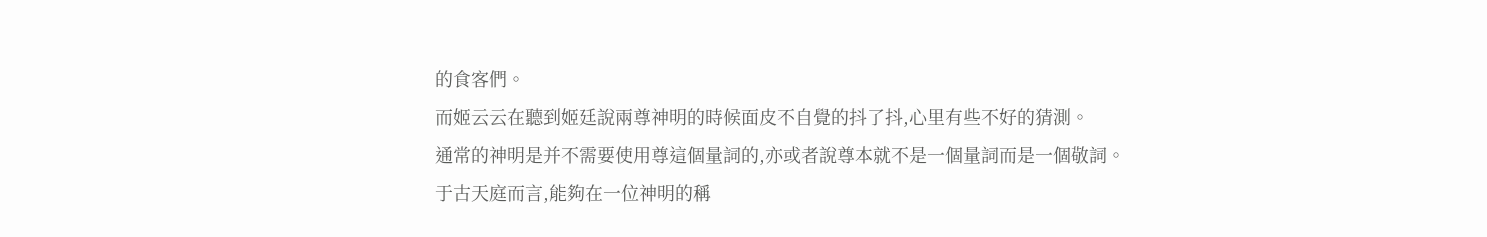的食客們。
而姬云云在聽到姬廷說兩尊神明的時候面皮不自覺的抖了抖,心里有些不好的猜測。
通常的神明是并不需要使用尊這個量詞的,亦或者說尊本就不是一個量詞而是一個敬詞。
于古天庭而言,能夠在一位神明的稱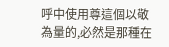呼中使用尊這個以敬為量的,必然是那種在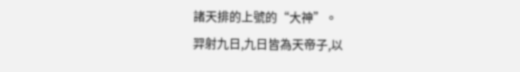諸天排的上號的“大神”。
羿射九日,九日皆為天帝子,以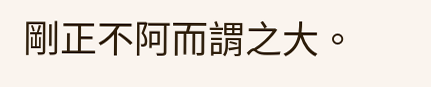剛正不阿而謂之大。